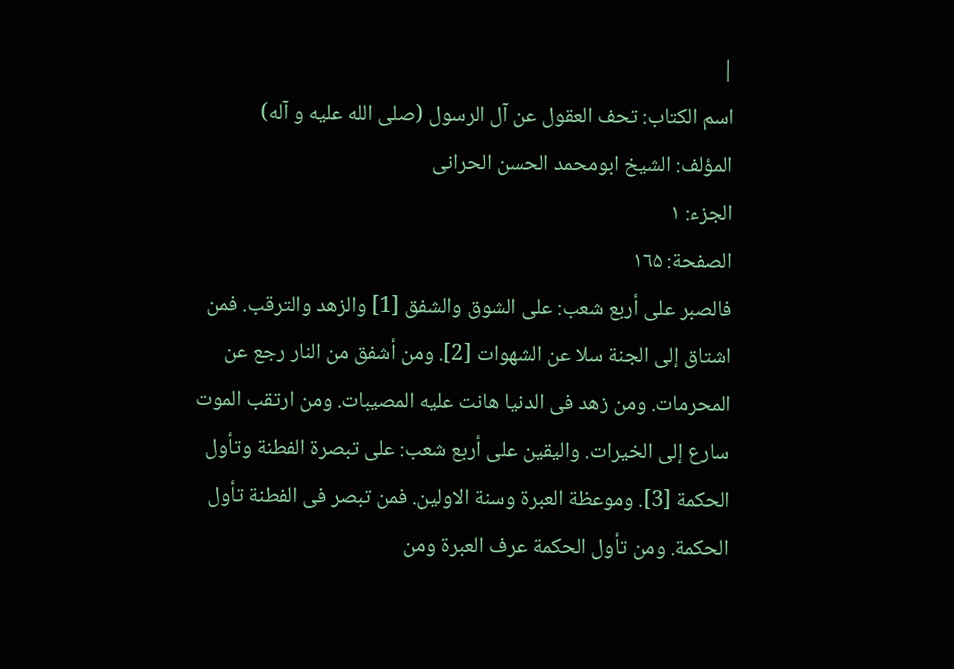|
اسم الکتاب: تحف العقول عن آل الرسول (صلی الله علیه و آله)
المؤلف: الشیخ ابومحمد الحسن الحرانی
الجزء: ۱
الصفحة: ۱٦۵
فالصبر على أربع شعب: على الشوق والشفق [1] والزهد والترقب. فمن اشتاق إلى الجنة سلا عن الشهوات [2]. ومن أشفق من النار رجع عن المحرمات. ومن زهد فی الدنیا هانت علیه المصیبات. ومن ارتقب الموت سارع إلى الخیرات. والیقین على أربع شعب: على تبصرة الفطنة وتأول الحکمة [3]. وموعظة العبرة وسنة الاولین. فمن تبصر فی الفطنة تأول الحکمة. ومن تأول الحکمة عرف العبرة ومن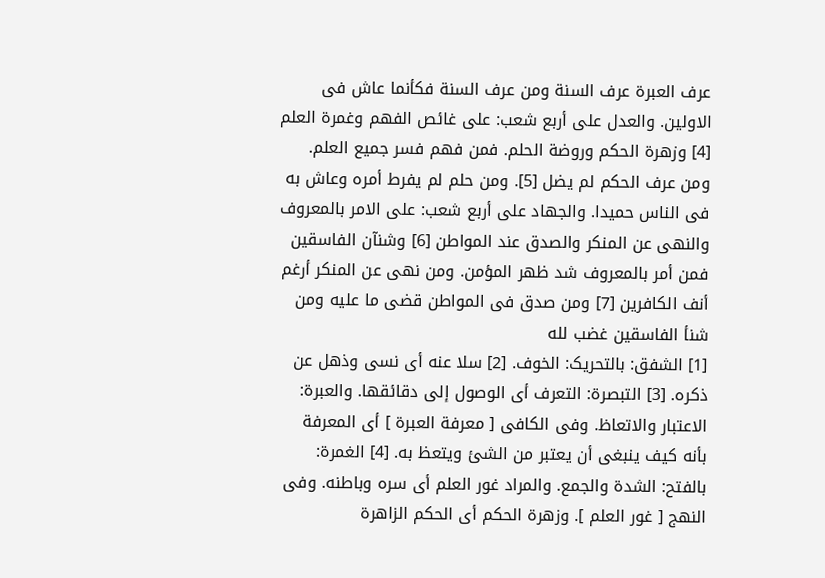عرف العبرة عرف السنة ومن عرف السنة فکأنما عاش فی الاولین. والعدل على أربع شعب: على غائص الفهم وغمرة العلم [4] وزهرة الحکم وروضة الحلم. فمن فهم فسر جمیع العلم. ومن عرف الحکم لم یضل [5]. ومن حلم لم یفرط أمره وعاش به فی الناس حمیدا. والجهاد على أربع شعب: على الامر بالمعروف والنهی عن المنکر والصدق عند المواطن [6] وشنآن الفاسقین فمن أمر بالمعروف شد ظهر المؤمن. ومن نهى عن المنکر أرغم أنف الکافرین [7] ومن صدق فی المواطن قضى ما علیه ومن شنأ الفاسقین غضب لله
[1] الشفق: بالتحریک: الخوف. [2] سلا عنه أی نسى وذهل عن ذکره. [3] التبصرة: التعرف أی الوصول إلى دقائقها. والعبرة: الاعتبار والاتعاظ. وفى الکافی [ معرفة العبرة ] أی المعرفة بأنه کیف ینبغى أن یعتبر من الشئ ویتعظ به. [4] الغمرة: بالفتح: الشدة والجمع. والمراد غور العلم أی سره وباطنه. وفى النهج [ غور العلم ]. وزهرة الحکم أی الحکم الزاهرة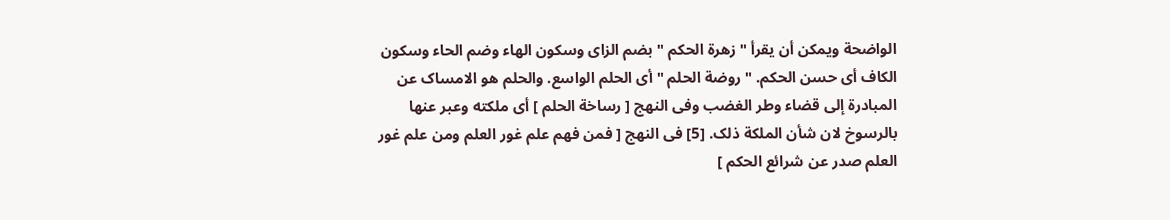الواضحة ویمکن أن یقرأ " زهرة الحکم " بضم الزاى وسکون الهاء وضم الحاء وسکون الکاف أی حسن الحکم. " روضة الحلم " أی الحلم الواسع. والحلم هو الامساک عن المبادرة إلى قضاء وطر الغضب وفى النهج [ رساخة الحلم ] أی ملکته وعبر عنها بالرسوخ لان شأن الملکة ذلک. [5] فی النهج [ فمن فهم علم غور العلم ومن علم غور العلم صدر عن شرائع الحکم ]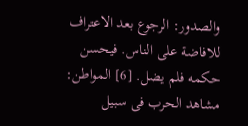والصدور: الرجوع بعد الاعتراف للافاضة على الناس. فیحسن حکمه فلم یضل. [6] المواطن: مشاهد الحرب فی سبیل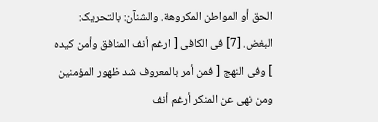الحق أو المواطن المکروهة. والشنآن: بالتحریک: البغض. [7] فی الکافی [ ارغم أنف المنافق وأمن کیده ] وفى النهج [ فمن أمر بالمعروف شد ظهور المؤمنین ومن نهى عن المنکر أرغم أنف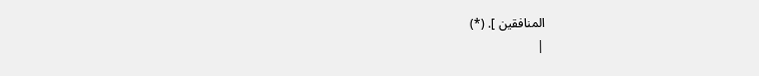المنافقین ]. (*)
|